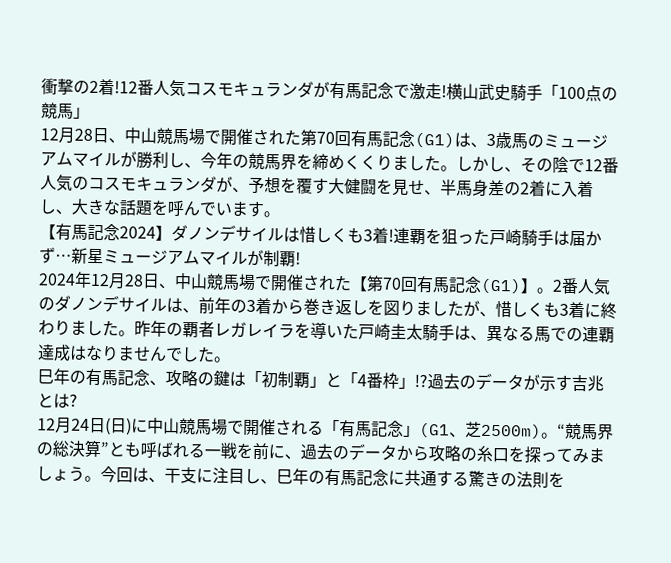衝撃の2着!12番人気コスモキュランダが有馬記念で激走!横山武史騎手「100点の競馬」
12月28日、中山競馬場で開催された第70回有馬記念(G1)は、3歳馬のミュージアムマイルが勝利し、今年の競馬界を締めくくりました。しかし、その陰で12番人気のコスモキュランダが、予想を覆す大健闘を見せ、半馬身差の2着に入着し、大きな話題を呼んでいます。
【有馬記念2024】ダノンデサイルは惜しくも3着!連覇を狙った戸崎騎手は届かず…新星ミュージアムマイルが制覇!
2024年12月28日、中山競馬場で開催された【第70回有馬記念(G1)】。2番人気のダノンデサイルは、前年の3着から巻き返しを図りましたが、惜しくも3着に終わりました。昨年の覇者レガレイラを導いた戸崎圭太騎手は、異なる馬での連覇達成はなりませんでした。
巳年の有馬記念、攻略の鍵は「初制覇」と「4番枠」!?過去のデータが示す吉兆とは?
12月24日(日)に中山競馬場で開催される「有馬記念」(G1、芝2500m)。“競馬界の総決算”とも呼ばれる一戦を前に、過去のデータから攻略の糸口を探ってみましょう。今回は、干支に注目し、巳年の有馬記念に共通する驚きの法則を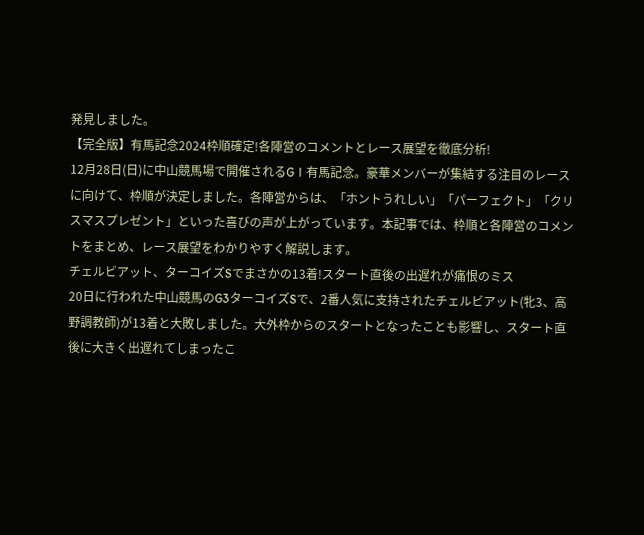発見しました。
【完全版】有馬記念2024枠順確定!各陣営のコメントとレース展望を徹底分析!
12月28日(日)に中山競馬場で開催されるGⅠ有馬記念。豪華メンバーが集結する注目のレースに向けて、枠順が決定しました。各陣営からは、「ホントうれしい」「パーフェクト」「クリスマスプレゼント」といった喜びの声が上がっています。本記事では、枠順と各陣営のコメントをまとめ、レース展望をわかりやすく解説します。
チェルビアット、ターコイズSでまさかの13着!スタート直後の出遅れが痛恨のミス
20日に行われた中山競馬のG3ターコイズSで、2番人気に支持されたチェルビアット(牝3、高野調教師)が13着と大敗しました。大外枠からのスタートとなったことも影響し、スタート直後に大きく出遅れてしまったこ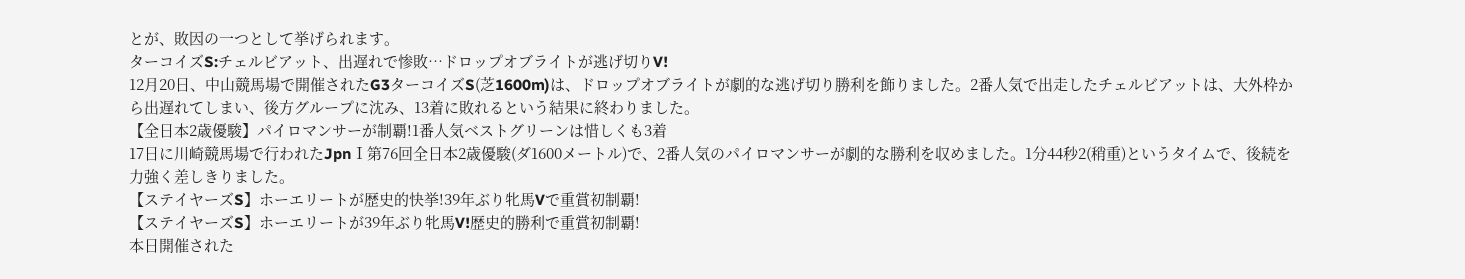とが、敗因の一つとして挙げられます。
ターコイズS:チェルビアット、出遅れで惨敗…ドロップオブライトが逃げ切りV!
12月20日、中山競馬場で開催されたG3ターコイズS(芝1600m)は、ドロップオブライトが劇的な逃げ切り勝利を飾りました。2番人気で出走したチェルビアットは、大外枠から出遅れてしまい、後方グループに沈み、13着に敗れるという結果に終わりました。
【全日本2歳優駿】パイロマンサーが制覇!1番人気ベストグリーンは惜しくも3着
17日に川崎競馬場で行われたJpnⅠ第76回全日本2歳優駿(ダ1600メートル)で、2番人気のパイロマンサーが劇的な勝利を収めました。1分44秒2(稍重)というタイムで、後続を力強く差しきりました。
【ステイヤーズS】ホーエリートが歴史的快挙!39年ぶり牝馬Vで重賞初制覇!
【ステイヤーズS】ホーエリートが39年ぶり牝馬V!歴史的勝利で重賞初制覇!
本日開催された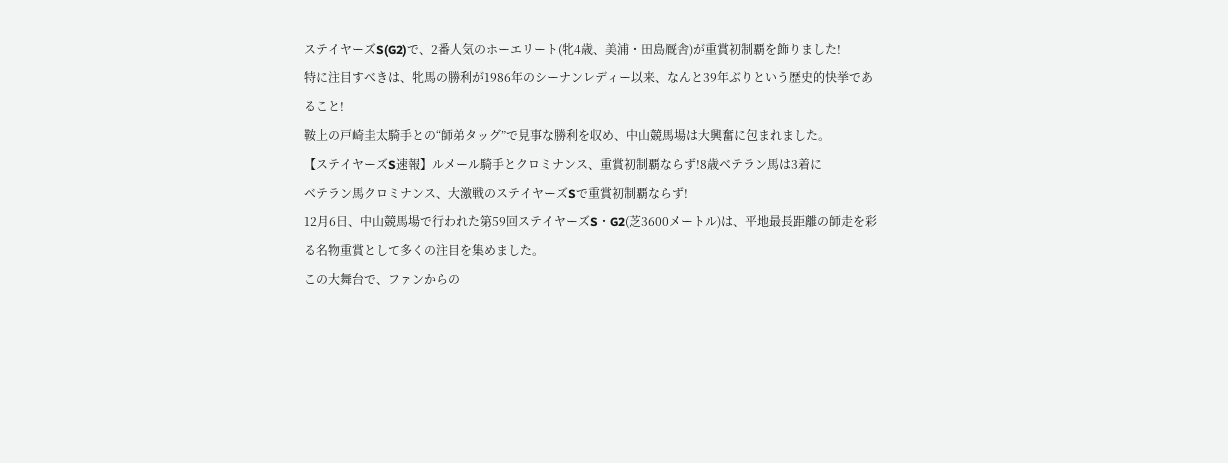ステイヤーズS(G2)で、2番人気のホーエリート(牝4歳、美浦・田島厩舎)が重賞初制覇を飾りました!
特に注目すべきは、牝馬の勝利が1986年のシーナンレディー以来、なんと39年ぶりという歴史的快挙であること!
鞍上の戸崎圭太騎手との“師弟タッグ”で見事な勝利を収め、中山競馬場は大興奮に包まれました。
【ステイヤーズS速報】ルメール騎手とクロミナンス、重賞初制覇ならず!8歳ベテラン馬は3着に
ベテラン馬クロミナンス、大激戦のステイヤーズSで重賞初制覇ならず!
12月6日、中山競馬場で行われた第59回ステイヤーズS・G2(芝3600メートル)は、平地最長距離の師走を彩る名物重賞として多くの注目を集めました。
この大舞台で、ファンからの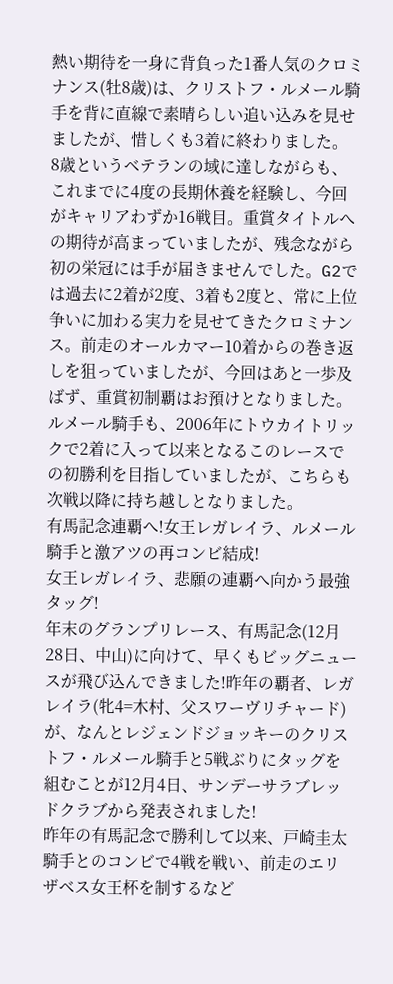熱い期待を一身に背負った1番人気のクロミナンス(牡8歳)は、クリストフ・ルメール騎手を背に直線で素晴らしい追い込みを見せましたが、惜しくも3着に終わりました。
8歳というベテランの域に達しながらも、これまでに4度の長期休養を経験し、今回がキャリアわずか16戦目。重賞タイトルへの期待が高まっていましたが、残念ながら初の栄冠には手が届きませんでした。G2では過去に2着が2度、3着も2度と、常に上位争いに加わる実力を見せてきたクロミナンス。前走のオールカマー10着からの巻き返しを狙っていましたが、今回はあと一歩及ばず、重賞初制覇はお預けとなりました。
ルメール騎手も、2006年にトウカイトリックで2着に入って以来となるこのレースでの初勝利を目指していましたが、こちらも次戦以降に持ち越しとなりました。
有馬記念連覇へ!女王レガレイラ、ルメール騎手と激アツの再コンビ結成!
女王レガレイラ、悲願の連覇へ向かう最強タッグ!
年末のグランプリレース、有馬記念(12月28日、中山)に向けて、早くもビッグニュースが飛び込んできました!昨年の覇者、レガレイラ(牝4=木村、父スワーヴリチャード)が、なんとレジェンドジョッキーのクリストフ・ルメール騎手と5戦ぶりにタッグを組むことが12月4日、サンデーサラブレッドクラブから発表されました!
昨年の有馬記念で勝利して以来、戸崎圭太騎手とのコンビで4戦を戦い、前走のエリザベス女王杯を制するなど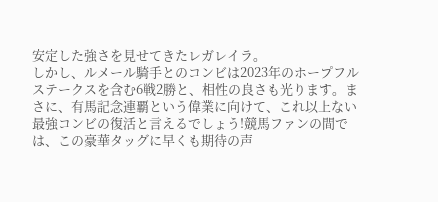安定した強さを見せてきたレガレイラ。
しかし、ルメール騎手とのコンビは2023年のホープフルステークスを含む6戦2勝と、相性の良さも光ります。まさに、有馬記念連覇という偉業に向けて、これ以上ない最強コンビの復活と言えるでしょう!競馬ファンの間では、この豪華タッグに早くも期待の声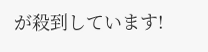が殺到しています!